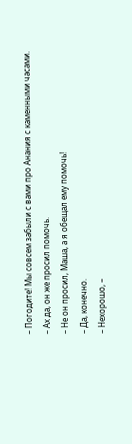– Погодите! Мы совсем забыли с вами про Анания с каменными часами.
– Ах да, он же просил помочь.
– Не он просил, Маша, а я обещал ему помочь!
– Да, конечно.
– Нехорошо, –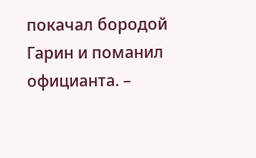покачал бородой Гарин и поманил официанта. –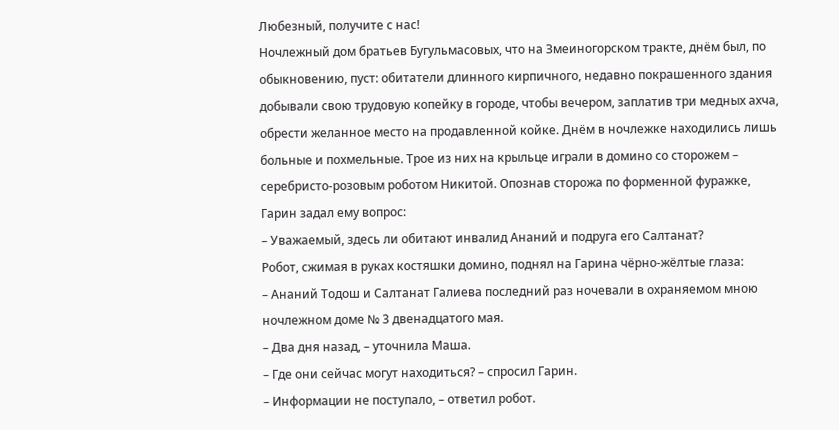Любезный, получите с нас!
Ночлежный дом братьев Бугульмасовых, что на Змеиногорском тракте, днём был, по обыкновению, пуст: обитатели длинного кирпичного, недавно покрашенного здания добывали свою трудовую копейку в городе, чтобы вечером, заплатив три медных ахча, обрести желанное место на продавленной койке. Днём в ночлежке находились лишь больные и похмельные. Трое из них на крыльце играли в домино со сторожем – серебристо-розовым роботом Никитой. Опознав сторожа по форменной фуражке, Гарин задал ему вопрос:
– Уважаемый, здесь ли обитают инвалид Ананий и подруга его Салтанат?
Робот, сжимая в руках костяшки домино, поднял на Гарина чёрно-жёлтые глаза:
– Ананий Тодош и Салтанат Галиева последний раз ночевали в охраняемом мною ночлежном доме № 3 двенадцатого мая.
– Два дня назад, – уточнила Маша.
– Где они сейчас могут находиться? – спросил Гарин.
– Информации не поступало, – ответил робот.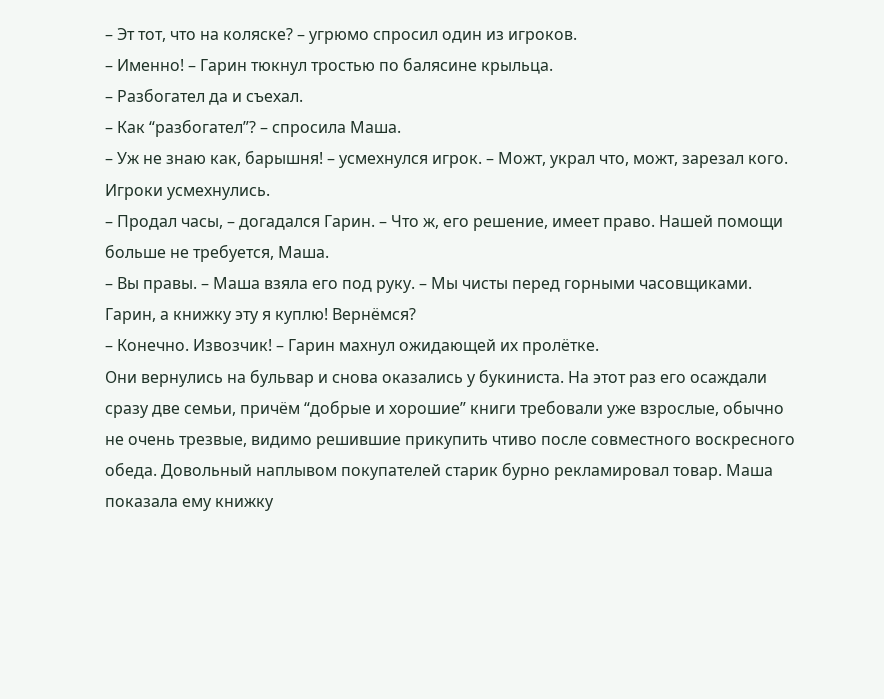– Эт тот, что на коляске? – угрюмо спросил один из игроков.
– Именно! – Гарин тюкнул тростью по балясине крыльца.
– Разбогател да и съехал.
– Как “разбогател”? – спросила Маша.
– Уж не знаю как, барышня! – усмехнулся игрок. – Можт, украл что, можт, зарезал кого.
Игроки усмехнулись.
– Продал часы, – догадался Гарин. – Что ж, его решение, имеет право. Нашей помощи больше не требуется, Маша.
– Вы правы. – Маша взяла его под руку. – Мы чисты перед горными часовщиками. Гарин, а книжку эту я куплю! Вернёмся?
– Конечно. Извозчик! – Гарин махнул ожидающей их пролётке.
Они вернулись на бульвар и снова оказались у букиниста. На этот раз его осаждали сразу две семьи, причём “добрые и хорошие” книги требовали уже взрослые, обычно не очень трезвые, видимо решившие прикупить чтиво после совместного воскресного обеда. Довольный наплывом покупателей старик бурно рекламировал товар. Маша показала ему книжку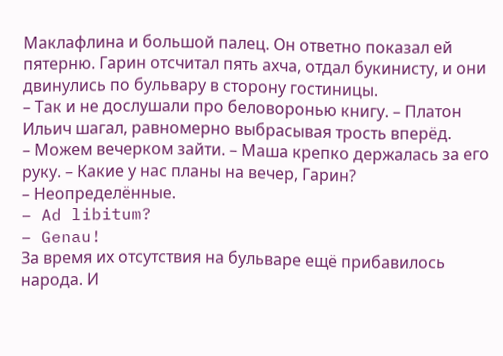Маклафлина и большой палец. Он ответно показал ей пятерню. Гарин отсчитал пять ахча, отдал букинисту, и они двинулись по бульвару в сторону гостиницы.
– Так и не дослушали про беловоронью книгу. – Платон Ильич шагал, равномерно выбрасывая трость вперёд.
– Можем вечерком зайти. – Маша крепко держалась за его руку. – Какие у нас планы на вечер, Гарин?
– Неопределённые.
– Ad libitum?
– Genau!
За время их отсутствия на бульваре ещё прибавилось народа. И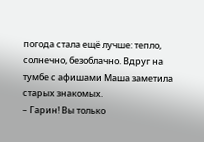погода стала ещё лучше: тепло, солнечно, безоблачно. Вдруг на тумбе с афишами Маша заметила старых знакомых.
– Гарин! Вы только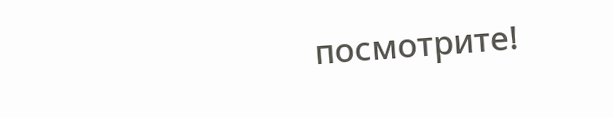посмотрите!